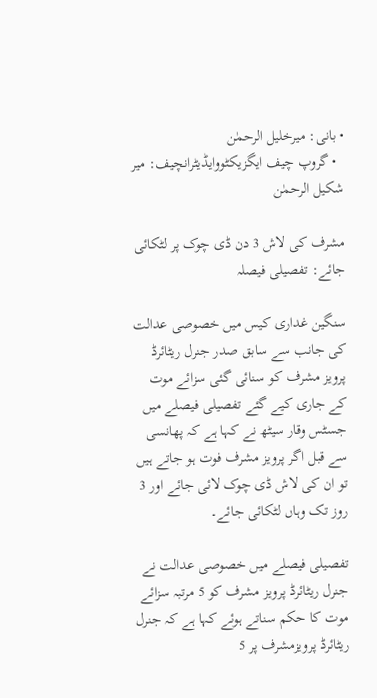• بانی: میرخلیل الرحمٰن
  • گروپ چیف ایگزیکٹووایڈیٹرانچیف: میر شکیل الرحمٰن

مشرف کی لاش 3 دن ڈی چوک پر لٹکائی جائے: تفصیلی فیصلہ

سنگین غداری کیس میں خصوصی عدالت کی جانب سے سابق صدر جنرل ریٹائرڈ پرویز مشرف کو سنائی گئی سزائے موت کے جاری کیے گئے تفصیلی فیصلے میں جسٹس وقار سیٹھ نے کہا ہے کہ پھانسی سے قبل اگر پرویز مشرف فوت ہو جاتے ہیں تو ان کی لاش ڈی چوک لائی جائے اور 3 روز تک وہاں لٹکائی جائے۔

تفصیلی فیصلے میں خصوصی عدالت نے جنرل ریٹائرڈ پرویز مشرف کو 5 مرتبہ سزائے موت کا حکم سناتے ہوئے کہا ہے کہ جنرل ریٹائرڈ پرویزمشرف پر 5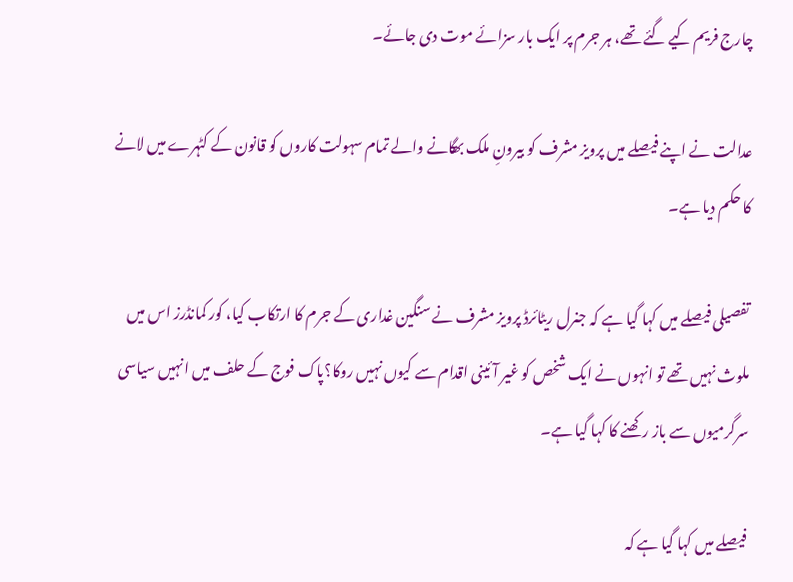چارج فریم کیے گئے تھے، ہر جرم پر ایک بار سزائے موت دی جائے۔

عدالت نے اپنے فیصلے میں پرویز مشرف کو بیرونِ ملک بھگانے والے تمام سہولت کاروں کو قانون کے کٹہرے میں لانے کا حکم دیا ہے۔

تفصیلی فیصلے میں کہا گیا ہے کہ جنرل ریٹائرڈ پرویز مشرف نے سنگین غداری کے جرم کا ارتکاب کیا، کور کمانڈرز اس میں ملوث نہیں تھے تو انہوں نے ایک شخص کو غیر آئینی اقدام سے کیوں نہیں روکا؟پاک فوج کے حلف میں انہیں سیاسی سرگرمیوں سے باز رکھنے کا کہا گیا ہے۔

فیصلے میں کہا گیا ہے کہ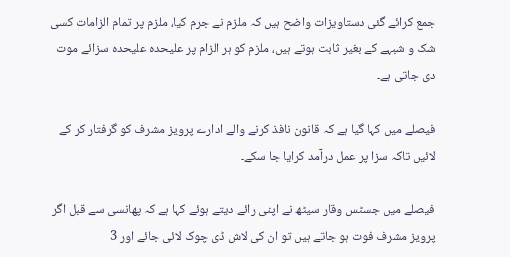جمع کرائے گئی دستاویزات واضح ہیں کہ ملزم نے جرم کیا، ملزم پر تمام الزامات کسی شک و شبہے کے بغیر ثابت ہوتے ہیں، ملزم کو ہر الزام پر علیحدہ علیحدہ سزائے موت دی جاتی ہے۔

فیصلے میں کہا گیا ہے کہ قانون نافذ کرنے والے ادارے پرویز مشرف کو گرفتار کر کے لائیں تاکہ سزا پر عمل درآمد کرایا جا سکے۔

فیصلے میں جسٹس وقار سیٹھ نے اپنی رائے دیتے ہوئے کہا ہے کہ پھانسی سے قبل اگر پرویز مشرف فوت ہو جاتے ہیں تو ان کی لاش ڈی چوک لائی جائے اور 3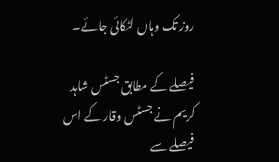روز تک وہاں لٹکائی جائے۔

فیصلے کے مطابق جسٹس شاہد کریم نے جسٹس وقار کے اس فیصلے سے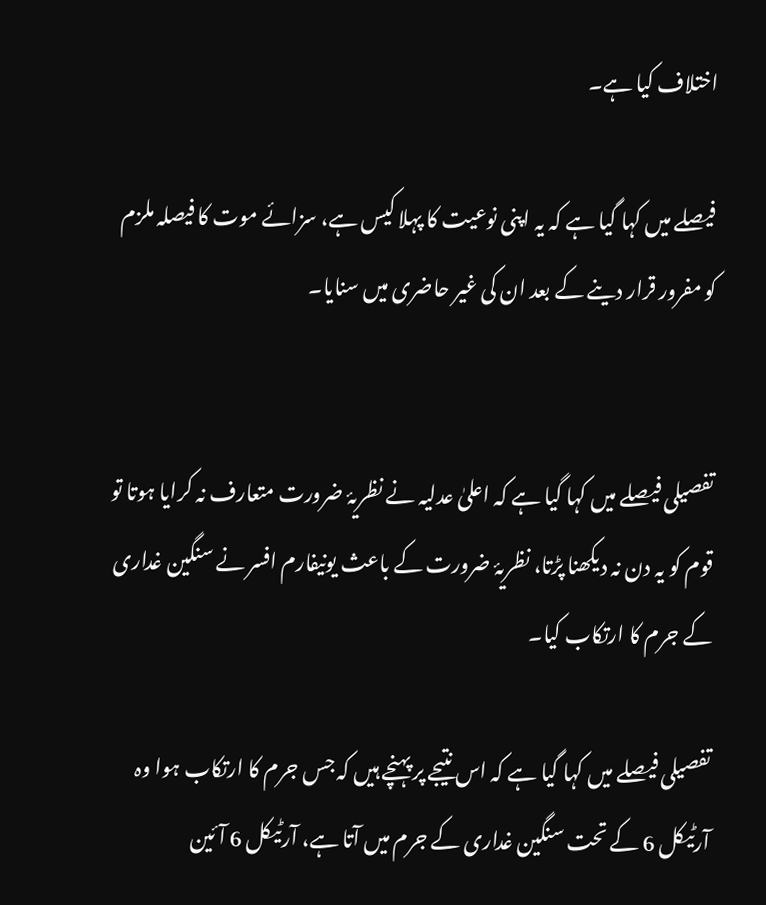اختلاف کیا ہے۔

فیصلے میں کہا گیا ہے کہ یہ اپنی نوعیت کا پہلا کیس ہے، سزائے موت کا فیصلہ ملزم کو مفرور قرار دینے کے بعد ان کی غیر حاضری میں سنایا۔


تفصیلی فیصلے میں کہا گیا ہے کہ اعلیٰ عدلیہ نے نظریۂ ضرورت متعارف نہ کرایا ہوتا تو قوم کو یہ دن نہ دیکھنا پڑتا، نظریۂ ضرورت کے باعث یونیفارم افسر نے سنگین غداری کے جرم کا ارتکاب کیا۔

تفصیلی فیصلے میں کہا گیا ہے کہ اس نتیجے پر پہنچے ہیں کہ جس جرم کا ارتکاب ہوا وہ آرٹیکل 6 کے تحت سنگین غداری کے جرم میں آتا ہے، آرٹیکل 6 آئین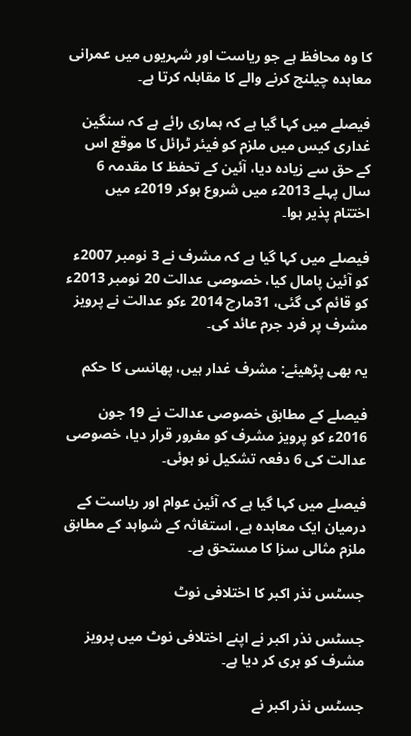کا وہ محافظ ہے جو ریاست اور شہریوں میں عمرانی معاہدہ چیلنج کرنے والے کا مقابلہ کرتا ہے۔

فیصلے میں کہا گیا ہے کہ ہماری رائے ہے کہ سنگین غداری کیس میں ملزم کو فیئر ٹرائل کا موقع اس کے حق سے زیادہ دیا، آئین کے تحفظ کا مقدمہ 6 سال پہلے 2013ء میں شروع ہوکر 2019ء میں اختتام پذیر ہوا۔

فیصلے میں کہا گیا ہے کہ مشرف نے 3 نومبر 2007ء کو آئین پامال کیا، خصوصی عدالت 20 نومبر 2013ء کو قائم کی گئی، 31مارچ 2014 ءکو عدالت نے پرویز مشرف پر فرد جرم عائد کی۔

یہ بھی پڑھیئے: مشرف غدار ہیں، پھانسی کا حکم

فیصلے کے مطابق خصوصی عدالت نے 19 جون 2016ء کو پرویز مشرف کو مفرور قرار دیا، خصوصی عدالت کی 6 دفعہ تشکیل نو ہوئی۔

فیصلے میں کہا گیا ہے کہ آئین عوام اور ریاست کے درمیان ایک معاہدہ ہے، استغاثہ کے شواہد کے مطابق ملزم مثالی سزا کا مستحق ہے۔

جسٹس نذر اکبر کا اختلافی نوٹ

جسٹس نذر اکبر نے اپنے اختلافی نوٹ میں پرویز مشرف کو بری کر دیا ہے۔

جسٹس نذر اکبر نے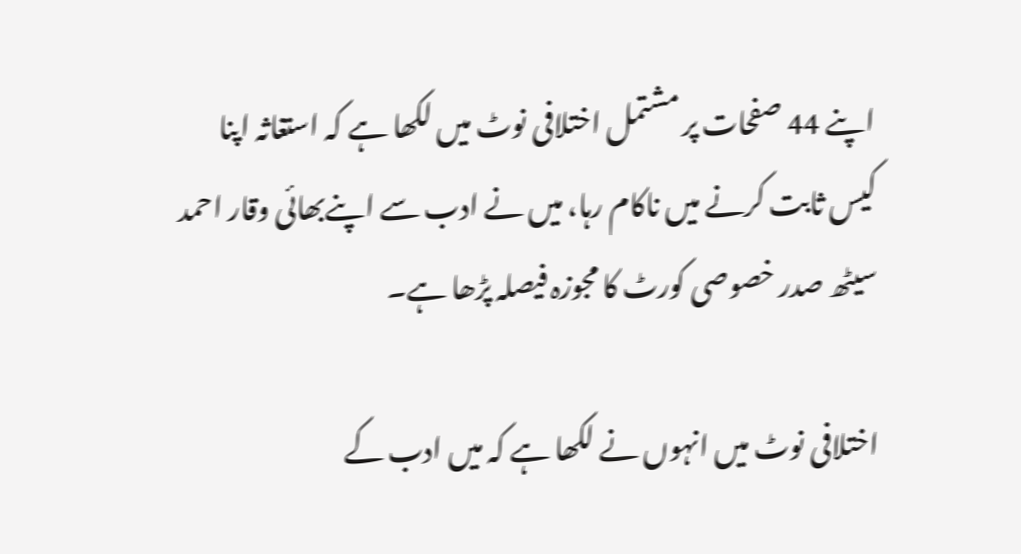اپنے 44 صفحات پر مشتمل اختلافی نوٹ میں لکھا ہے کہ استغاثہ اپنا کیس ثابت کرنے میں ناکام رہا، میں نے ادب سے اپنےبھائی وقار احمد سیٹھ صدر خصوصی کورٹ کا مجوزہ فیصلہ پڑھا ہے۔

اختلافی نوٹ میں انہوں نے لکھا ہے کہ میں ادب کے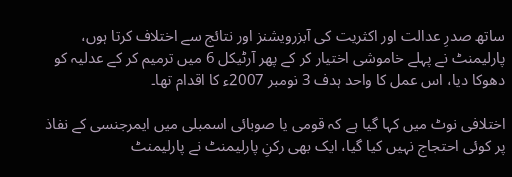ساتھ صدرِ عدالت اور اکثریت کی آبزرویشنز اور نتائج سے اختلاف کرتا ہوں، پارلیمنٹ نے پہلے خاموشی اختیار کر کے پھر آرٹیکل 6 میں ترمیم کر کے عدلیہ کو دھوکا دیا، اس عمل کا واحد ہدف 3 نومبر 2007ء کا اقدام تھا۔

اختلافی نوٹ میں کہا گیا ہے کہ قومی یا صوبائی اسمبلی میں ایمرجنسی کے نفاذ پر کوئی احتجاج نہیں کیا گیا، ایک بھی رکنِ پارلیمنٹ نے پارلیمنٹ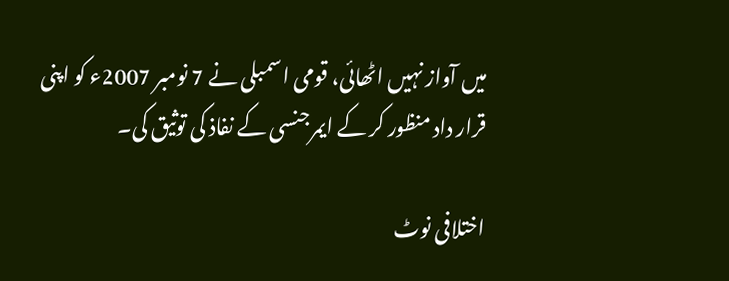میں آواز نہیں اٹھائی، قومی اسمبلی نے 7 نومبر 2007ء کو اپنی قرار داد منظور کر کے ایمرجنسی کے نفاذ کی توثیق کی۔

اختلافی نوٹ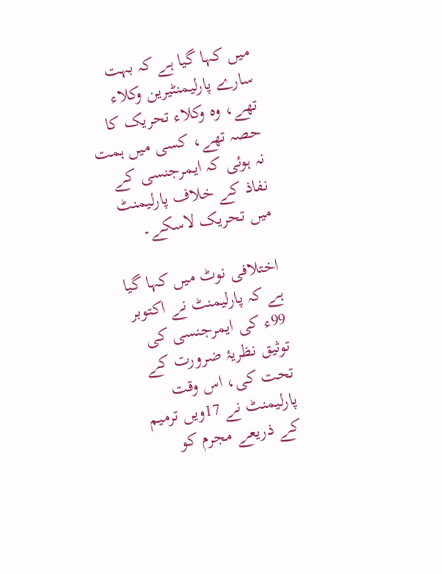میں کہا گیا ہے کہ بہت سارے پارلیمنٹیرین وکلاء تھے، وہ وکلاء تحریک کا حصہ تھے، کسی میں ہمت نہ ہوئی کہ ایمرجنسی کے نفاذ کے خلاف پارلیمنٹ میں تحریک لاسکے۔

اختلافی نوٹ میں کہا گیا ہے کہ پارلیمنٹ نے اکتوبر 99ء کی ایمرجنسی کی توثیق نظریۂ ضرورت کے تحت کی، اس وقت پارلیمنٹ نے 17ویں ترمیم کے ذریعے مجرم کو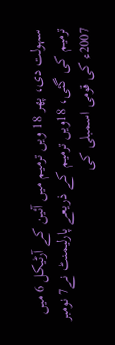سہولت دی، پھر 18 ویں ترمیم میں آئین کے آرٹیکل 6 میں ترمیم کی گئی، 18ویں ترمیم کے ذریعے پارلیمنٹ نے7 نومبر 2007ء کی قومی اسمبلی کی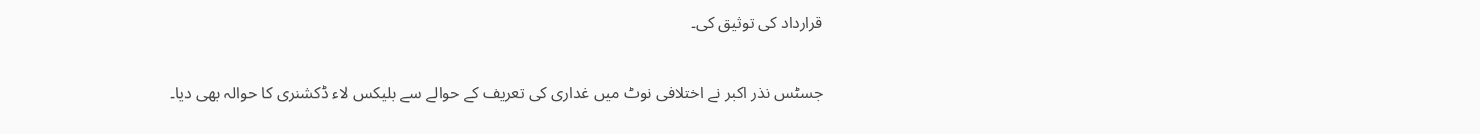قرارداد کی توثیق کی۔

جسٹس نذر اکبر نے اختلافی نوٹ میں غداری کی تعریف کے حوالے سے بلیکس لاء ڈکشنری کا حوالہ بھی دیا۔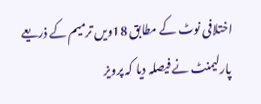اختلافی نوٹ کے مطابق 18ویں ترمیم کے ذریعے پارلیمنٹ نے فیصلہ دیا کہ پرویز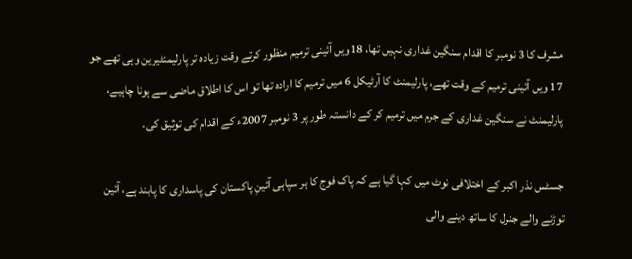مشرف کا 3 نومبر کا اقدام سنگین غداری نہیں تھا، 18ویں آئینی ترمیم منظور کرتے وقت زیادہ تر پارلیمنٹیرین وہی تھے جو 17 ویں آئینی ترمیم کے وقت تھے، پارلیمنٹ کا آرٹیکل 6 میں ترمیم کا ارادہ تھا تو اس کا اطلاق ماضی سے ہونا چاہیے، پارلیمنٹ نے سنگین غداری کے جرم میں ترمیم کر کے دانستہ طور پر 3 نومبر 2007ء کے اقدام کی توثیق کی۔

جسٹس نذر اکبر کے اختلافی نوٹ میں کہا گیا ہے کہ پاک فوج کا ہر سپاہی آئینِ پاکستان کی پاسداری کا پابند ہے، آئین توڑنے والے جنرل کا ساتھ دینے والی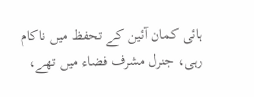ہائی کمان آئین کے تحفظ میں ناکام رہی، جنرل مشرف فضاء میں تھے،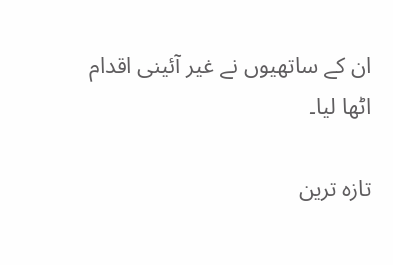ان کے ساتھیوں نے غیر آئینی اقدام اٹھا لیا۔

تازہ ترین